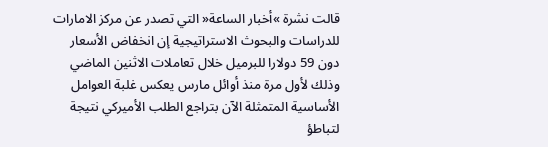قالت نشرة »أخبار الساعة« التي تصدر عن مركز الامارات للدراسات والبحوث الاستراتيجية إن انخفاض الأسعار دون 59 دولارا للبرميل خلال تعاملات الاثنين الماضي وذلك لأول مرة منذ أوائل مارس يعكس غلبة العوامل الأساسية المتمثلة الآن بتراجع الطلب الأميركي نتيجة لتباطؤ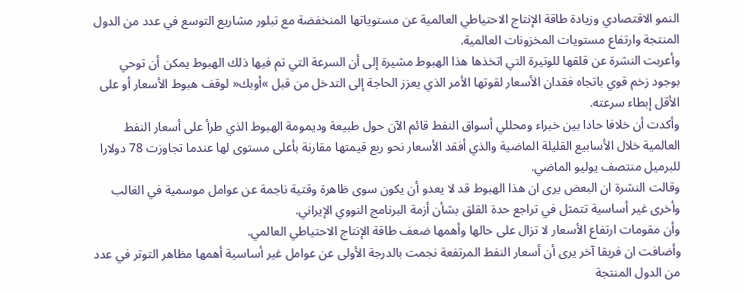النمو الاقتصادي وزيادة طاقة الإنتاج الاحتياطي العالمية عن مستوياتها المنخفضة مع تبلور مشاريع التوسع في عدد من الدول المنتجة وارتفاع مستويات المخزونات العالمية.
وأعربت النشرة عن قلقها للوتيرة التي اتخذها هذا الهبوط مشيرة إلى أن السرعة التي تم فيها ذلك الهبوط يمكن أن توحي بوجود زخم قوي باتجاه فقدان الأسعار لقوتها الأمر الذي يعزز الحاجة إلى التدخل من قبل »أوبك« لوقف هبوط الأسعار أو على الأقل إبطاء سرعته.
وأكدت أن خلافا حادا بين خبراء ومحللي أسواق النفط قائم الآن حول طبيعة وديمومة الهبوط الذي طرأ على أسعار النفط العالمية خلال الأسابيع القليلة الماضية والذي أفقد الأسعار نحو ربع قيمتها مقارنة بأعلى مستوى لها عندما تجاوزت 78 دولارا للبرميل منتصف يوليو الماضي.
وقالت النشرة ان البعض يرى ان هذا الهبوط قد لا يعدو أن يكون سوى ظاهرة وقتية ناجمة عن عوامل موسمية في الغالب وأخرى غير أساسية تتمثل في تراجع حدة القلق بشأن أزمة البرنامج النووي الإيراني.
وأن مقومات ارتفاع الأسعار لا تزال على حالها وأهمها ضعف طاقة الإنتاج الاحتياطي العالمي.
وأضافت ان فريقا آخر يرى أن أسعار النفط المرتفعة نجمت بالدرجة الأولى عن عوامل غير أساسية أهمها مظاهر التوتر في عدد من الدول المنتجة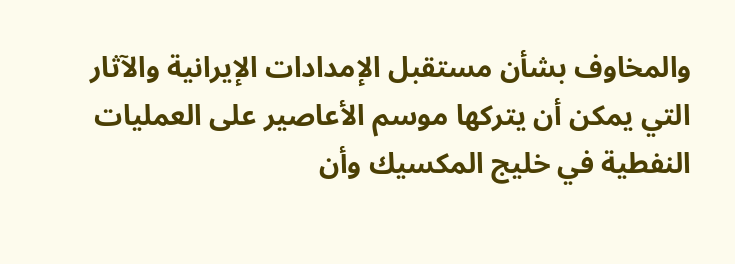والمخاوف بشأن مستقبل الإمدادات الإيرانية والآثار التي يمكن أن يتركها موسم الأعاصير على العمليات النفطية في خليج المكسيك وأن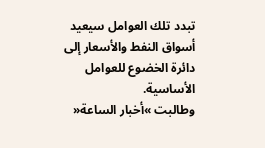تبدد تلك العوامل سيعيد أسواق النفط والأسعار إلى دائرة الخضوع للعوامل الأساسية.
وطالبت »أخبار الساعة«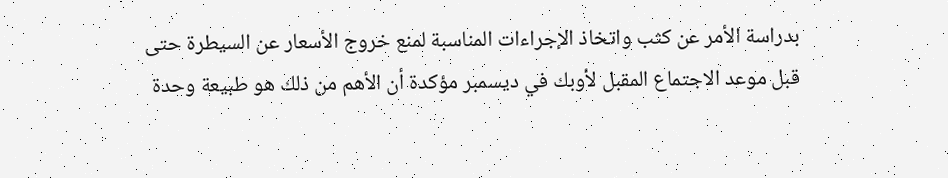بدراسة الأمر عن كثب واتخاذ الإجراءات المناسبة لمنع خروج الأسعار عن السيطرة حتى قبل موعد الاجتماع المقبل لأوبك في ديسمبر مؤكدة أن الأهم من ذلك هو طبيعة وحدة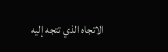الاتجاه الذي تتجه إليه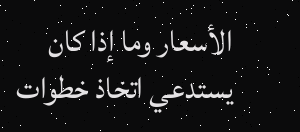الأسعار وما إذا كان يستدعي اتخاذ خطوات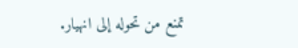تمنع من تحوله إلى انهيار.